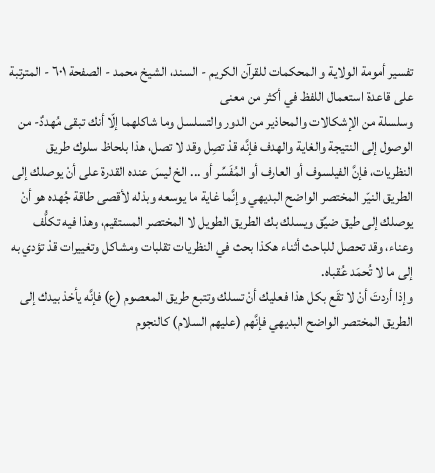تفسير أمومة الولاية و المحكمات للقرآن الكريم - السند، الشيخ محمد - الصفحة ٦٠١ - المترتبة على قاعدة استعمال اللفظ في أكثر من معنى
وسلسلة من الإشكالات والمحاذير من الدور والتسلسل وما شاكلهما إلّا أنك تبقى مُهددٌ- من الوصول إلى النتيجة والغاية والهدف فإنَّه قدْ تصِل وقد لا تصل، هذا بلحاظ سلوك طريق النظريات، فإنَّ الفيلسوف أو العارف أو المُفَسِّر أو ... الخ ليسَ عنده القدرة على أنْ يوصلك إلى الطريق النيّر المختصر الواضح البديهي وإنَّما غاية ما يوسعه وبذله لأقصى طاقة جُهده هو أنْ يوصلك إلى طيق ضيِّق ويسلك بك الطريق الطويل لا المختصر المستقيم، وهذا فيه تكلُّف وعناء، وقد تحصل للباحث أثناء هكذا بحث في النظريات تقلبات ومشاكل وتغييرات قدْ تؤدي به إلى ما لا تُحمَد عُقباه.
وإذا أردتَ أنْ لا تقَع بكل هذا فعليك أنْ تسلك وتتبع طريق المعصوم (ع) فإنَّه يأخذ بيدك إلى الطريق المختصر الواضح البديهي فإنَّهم (عليهم السلام) كالنجوم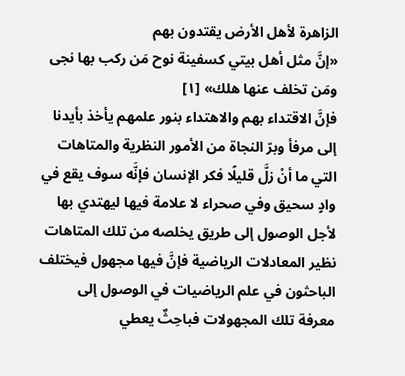الزاهرة لأهل الأرض يقتدون بهم
«إنَّ مثل أهل بيتي كسفينة نوح مَن ركب بها نجى ومَن تخلف عنها هلك» [١]
فإنَّ الاقتداء بهم والاهتداء بنور علمهم يأخذ بأيدنا إلى مرفأ وبرّ النجاة من الأمور النظرية والمتاهات التي ما أنْ زلَّ قليلًا فكر الإنسان فإنَّه سوف يقع في وادٍ سحيق وفي صحراء لا علامة فيها ليهتدي بها لأجل الوصول إلى طريق يخلصه من تلك المتاهات نظير المعادلات الرياضية فإنَّ فيها مجهول فيختلف الباحثون في علم الرياضيات في الوصول إلى معرفة تلك المجهولات فباحِثٌ يعطي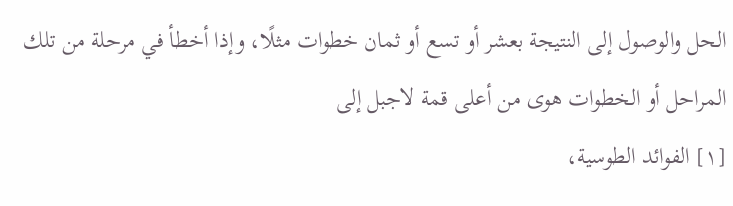الحل والوصول إلى النتيجة بعشر أو تسع أو ثمان خطوات مثلًا، وإذا أخطأ في مرحلة من تلك المراحل أو الخطوات هوى من أعلى قمة لاجبل إلى
[١] الفوائد الطوسية،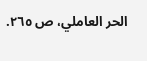الحر العاملي، ص ٢٦٥.